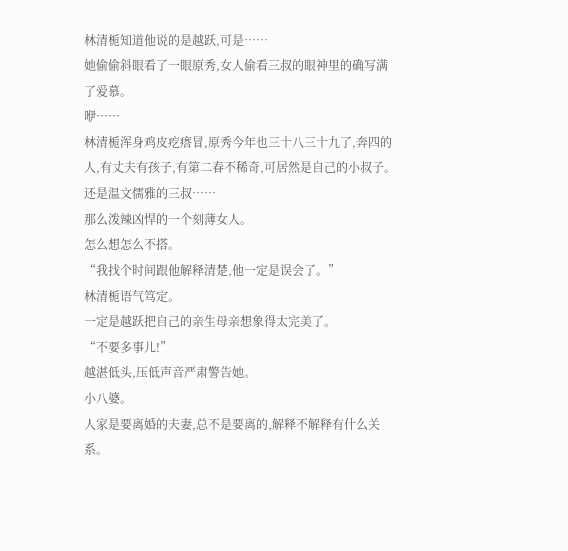林清栀知道他说的是越跃,可是……
她偷偷斜眼看了一眼原秀,女人偷看三叔的眼神里的确写满了爱慕。
咿……
林清栀浑身鸡皮疙瘩冒,原秀今年也三十八三十九了,奔四的人,有丈夫有孩子,有第二春不稀奇,可居然是自己的小叔子。
还是温文儒雅的三叔……
那么泼辣凶悍的一个刻薄女人。
怎么想怎么不搭。
“我找个时间跟他解释清楚,他一定是误会了。”
林清栀语气笃定。
一定是越跃把自己的亲生母亲想象得太完美了。
“不要多事儿!”
越湛低头,压低声音严肃警告她。
小八婆。
人家是要离婚的夫妻,总不是要离的,解释不解释有什么关系。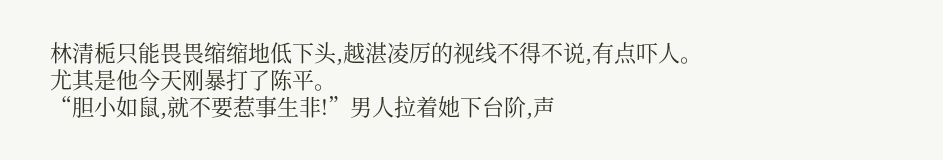林清栀只能畏畏缩缩地低下头,越湛凌厉的视线不得不说,有点吓人。
尤其是他今天刚暴打了陈平。
“胆小如鼠,就不要惹事生非!”男人拉着她下台阶,声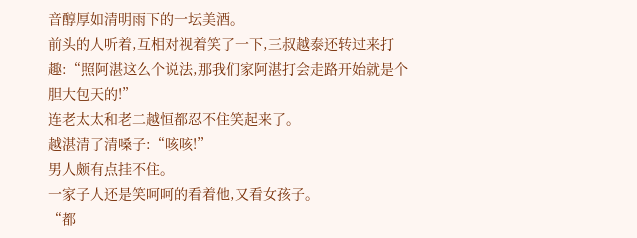音醇厚如清明雨下的一坛美酒。
前头的人听着,互相对视着笑了一下,三叔越泰还转过来打趣:“照阿湛这么个说法,那我们家阿湛打会走路开始就是个胆大包天的!”
连老太太和老二越恒都忍不住笑起来了。
越湛清了清嗓子:“咳咳!”
男人颇有点挂不住。
一家子人还是笑呵呵的看着他,又看女孩子。
“都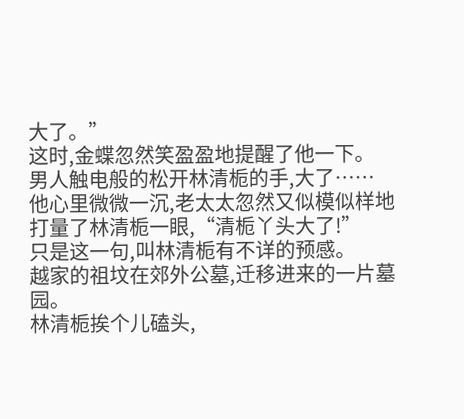大了。”
这时,金蝶忽然笑盈盈地提醒了他一下。
男人触电般的松开林清栀的手,大了……
他心里微微一沉,老太太忽然又似模似样地打量了林清栀一眼,“清栀丫头大了!”
只是这一句,叫林清栀有不详的预感。
越家的祖坟在郊外公墓,迁移进来的一片墓园。
林清栀挨个儿磕头,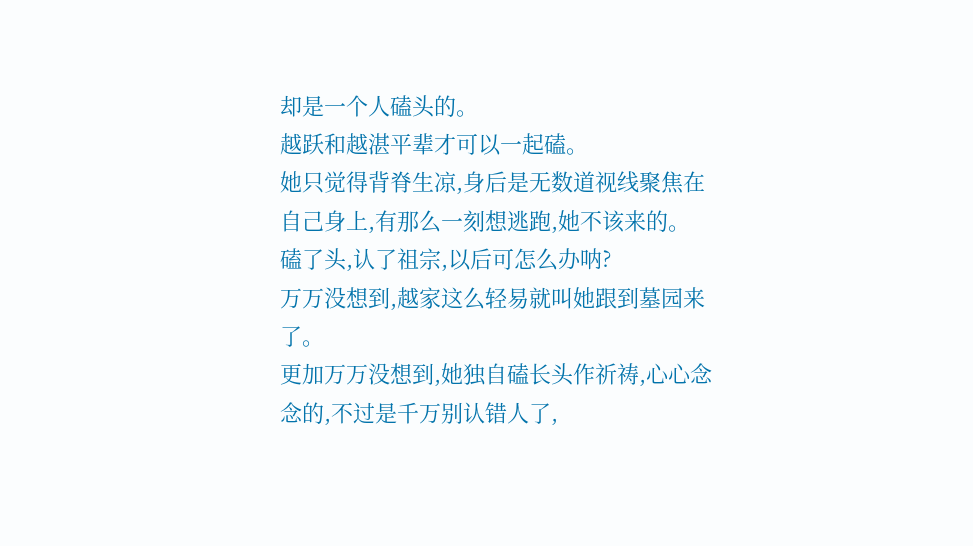却是一个人磕头的。
越跃和越湛平辈才可以一起磕。
她只觉得背脊生凉,身后是无数道视线聚焦在自己身上,有那么一刻想逃跑,她不该来的。
磕了头,认了祖宗,以后可怎么办呐?
万万没想到,越家这么轻易就叫她跟到墓园来了。
更加万万没想到,她独自磕长头作祈祷,心心念念的,不过是千万别认错人了,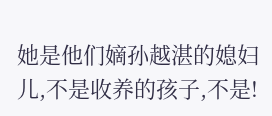她是他们嫡孙越湛的媳妇儿,不是收养的孩子,不是!